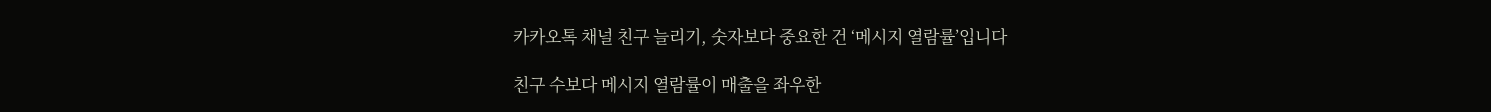카카오톡 채널 친구 늘리기, 숫자보다 중요한 건 ‘메시지 열람률’입니다

친구 수보다 메시지 열람률이 매출을 좌우한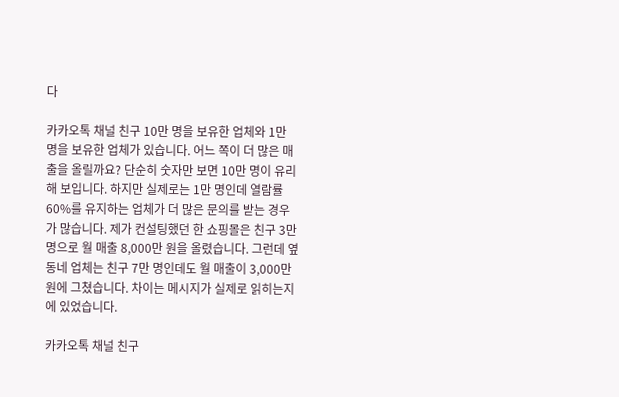다

카카오톡 채널 친구 10만 명을 보유한 업체와 1만 명을 보유한 업체가 있습니다. 어느 쪽이 더 많은 매출을 올릴까요? 단순히 숫자만 보면 10만 명이 유리해 보입니다. 하지만 실제로는 1만 명인데 열람률 60%를 유지하는 업체가 더 많은 문의를 받는 경우가 많습니다. 제가 컨설팅했던 한 쇼핑몰은 친구 3만 명으로 월 매출 8,000만 원을 올렸습니다. 그런데 옆 동네 업체는 친구 7만 명인데도 월 매출이 3,000만 원에 그쳤습니다. 차이는 메시지가 실제로 읽히는지에 있었습니다.

카카오톡 채널 친구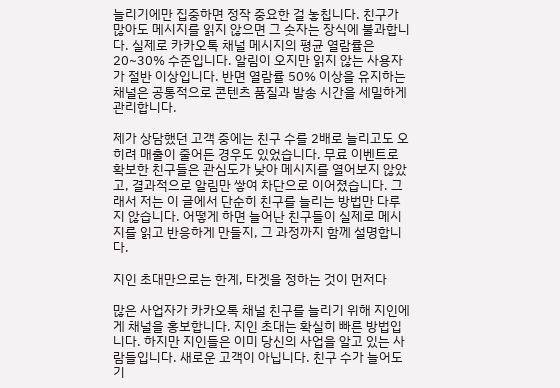늘리기에만 집중하면 정작 중요한 걸 놓칩니다. 친구가 많아도 메시지를 읽지 않으면 그 숫자는 장식에 불과합니다. 실제로 카카오톡 채널 메시지의 평균 열람률은 20~30% 수준입니다. 알림이 오지만 읽지 않는 사용자가 절반 이상입니다. 반면 열람률 50% 이상을 유지하는 채널은 공통적으로 콘텐츠 품질과 발송 시간을 세밀하게 관리합니다.

제가 상담했던 고객 중에는 친구 수를 2배로 늘리고도 오히려 매출이 줄어든 경우도 있었습니다. 무료 이벤트로 확보한 친구들은 관심도가 낮아 메시지를 열어보지 않았고, 결과적으로 알림만 쌓여 차단으로 이어졌습니다. 그래서 저는 이 글에서 단순히 친구를 늘리는 방법만 다루지 않습니다. 어떻게 하면 늘어난 친구들이 실제로 메시지를 읽고 반응하게 만들지, 그 과정까지 함께 설명합니다.

지인 초대만으로는 한계, 타겟을 정하는 것이 먼저다

많은 사업자가 카카오톡 채널 친구를 늘리기 위해 지인에게 채널을 홍보합니다. 지인 초대는 확실히 빠른 방법입니다. 하지만 지인들은 이미 당신의 사업을 알고 있는 사람들입니다. 새로운 고객이 아닙니다. 친구 수가 늘어도 기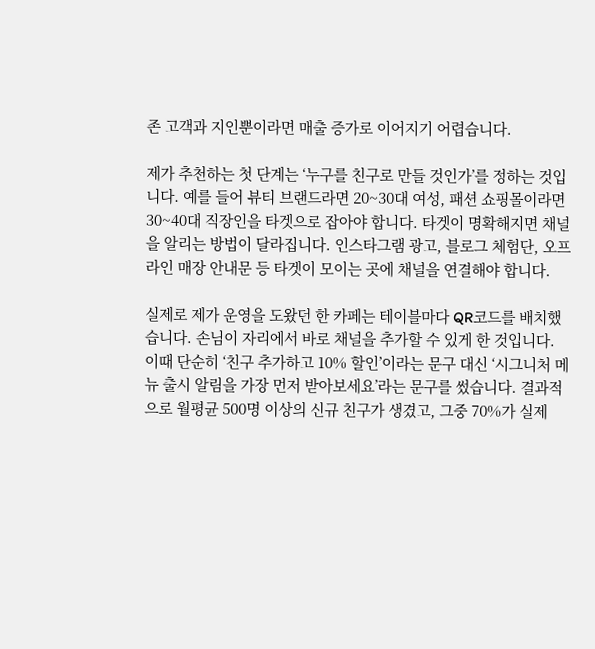존 고객과 지인뿐이라면 매출 증가로 이어지기 어렵습니다.

제가 추천하는 첫 단계는 ‘누구를 친구로 만들 것인가’를 정하는 것입니다. 예를 들어 뷰티 브랜드라면 20~30대 여성, 패션 쇼핑몰이라면 30~40대 직장인을 타겟으로 잡아야 합니다. 타겟이 명확해지면 채널을 알리는 방법이 달라집니다. 인스타그램 광고, 블로그 체험단, 오프라인 매장 안내문 등 타겟이 모이는 곳에 채널을 연결해야 합니다.

실제로 제가 운영을 도왔던 한 카페는 테이블마다 QR코드를 배치했습니다. 손님이 자리에서 바로 채널을 추가할 수 있게 한 것입니다. 이때 단순히 ‘친구 추가하고 10% 할인’이라는 문구 대신 ‘시그니처 메뉴 출시 알림을 가장 먼저 받아보세요’라는 문구를 썼습니다. 결과적으로 월평균 500명 이상의 신규 친구가 생겼고, 그중 70%가 실제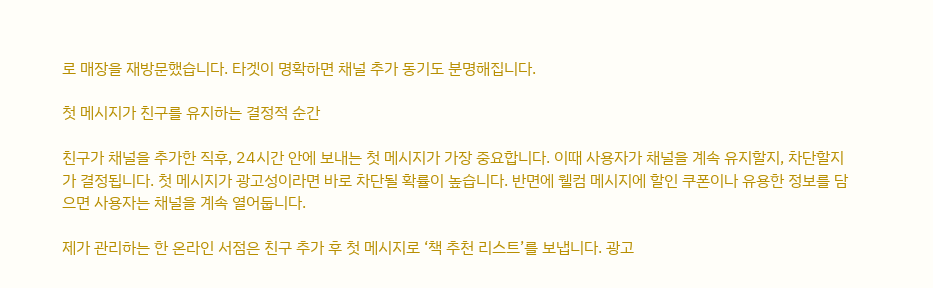로 매장을 재방문했습니다. 타겟이 명확하면 채널 추가 동기도 분명해집니다.

첫 메시지가 친구를 유지하는 결정적 순간

친구가 채널을 추가한 직후, 24시간 안에 보내는 첫 메시지가 가장 중요합니다. 이때 사용자가 채널을 계속 유지할지, 차단할지가 결정됩니다. 첫 메시지가 광고성이라면 바로 차단될 확률이 높습니다. 반면에 웰컴 메시지에 할인 쿠폰이나 유용한 정보를 담으면 사용자는 채널을 계속 열어둡니다.

제가 관리하는 한 온라인 서점은 친구 추가 후 첫 메시지로 ‘책 추천 리스트’를 보냅니다. 광고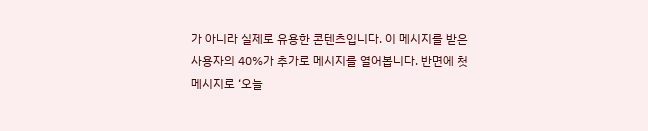가 아니라 실제로 유용한 콘텐츠입니다. 이 메시지를 받은 사용자의 40%가 추가로 메시지를 열어봅니다. 반면에 첫 메시지로 ‘오늘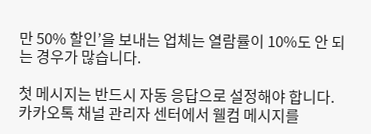만 50% 할인’을 보내는 업체는 열람률이 10%도 안 되는 경우가 많습니다.

첫 메시지는 반드시 자동 응답으로 설정해야 합니다. 카카오톡 채널 관리자 센터에서 웰컴 메시지를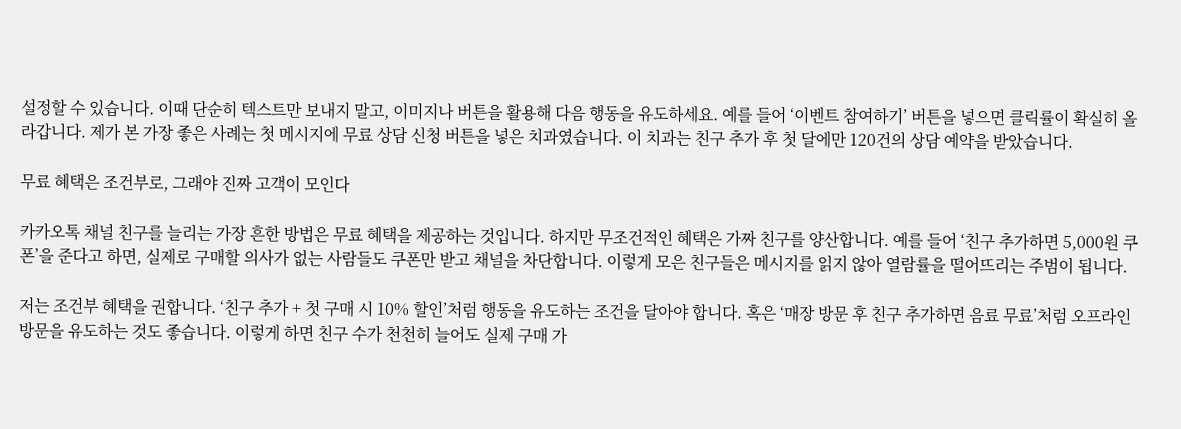설정할 수 있습니다. 이때 단순히 텍스트만 보내지 말고, 이미지나 버튼을 활용해 다음 행동을 유도하세요. 예를 들어 ‘이벤트 참여하기’ 버튼을 넣으면 클릭률이 확실히 올라갑니다. 제가 본 가장 좋은 사례는 첫 메시지에 무료 상담 신청 버튼을 넣은 치과였습니다. 이 치과는 친구 추가 후 첫 달에만 120건의 상담 예약을 받았습니다.

무료 혜택은 조건부로, 그래야 진짜 고객이 모인다

카카오톡 채널 친구를 늘리는 가장 흔한 방법은 무료 혜택을 제공하는 것입니다. 하지만 무조건적인 혜택은 가짜 친구를 양산합니다. 예를 들어 ‘친구 추가하면 5,000원 쿠폰’을 준다고 하면, 실제로 구매할 의사가 없는 사람들도 쿠폰만 받고 채널을 차단합니다. 이렇게 모은 친구들은 메시지를 읽지 않아 열람률을 떨어뜨리는 주범이 됩니다.

저는 조건부 혜택을 권합니다. ‘친구 추가 + 첫 구매 시 10% 할인’처럼 행동을 유도하는 조건을 달아야 합니다. 혹은 ‘매장 방문 후 친구 추가하면 음료 무료’처럼 오프라인 방문을 유도하는 것도 좋습니다. 이렇게 하면 친구 수가 천천히 늘어도 실제 구매 가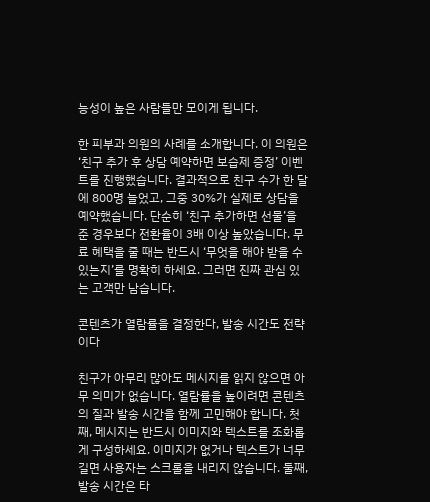능성이 높은 사람들만 모이게 됩니다.

한 피부과 의원의 사례를 소개합니다. 이 의원은 ‘친구 추가 후 상담 예약하면 보습제 증정’ 이벤트를 진행했습니다. 결과적으로 친구 수가 한 달에 800명 늘었고, 그중 30%가 실제로 상담을 예약했습니다. 단순히 ‘친구 추가하면 선물’을 준 경우보다 전환율이 3배 이상 높았습니다. 무료 혜택을 줄 때는 반드시 ‘무엇을 해야 받을 수 있는지’를 명확히 하세요. 그러면 진짜 관심 있는 고객만 남습니다.

콘텐츠가 열람률을 결정한다, 발송 시간도 전략이다

친구가 아무리 많아도 메시지를 읽지 않으면 아무 의미가 없습니다. 열람률을 높이려면 콘텐츠의 질과 발송 시간을 함께 고민해야 합니다. 첫째, 메시지는 반드시 이미지와 텍스트를 조화롭게 구성하세요. 이미지가 없거나 텍스트가 너무 길면 사용자는 스크롤을 내리지 않습니다. 둘째, 발송 시간은 타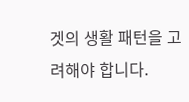겟의 생활 패턴을 고려해야 합니다.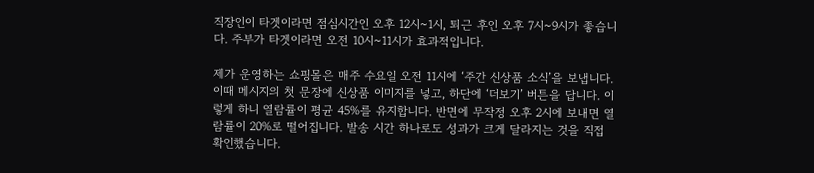직장인이 타겟이라면 점심시간인 오후 12시~1시, 퇴근 후인 오후 7시~9시가 좋습니다. 주부가 타겟이라면 오전 10시~11시가 효과적입니다.

제가 운영하는 쇼핑몰은 매주 수요일 오전 11시에 ‘주간 신상품 소식’을 보냅니다. 이때 메시지의 첫 문장에 신상품 이미지를 넣고, 하단에 ‘더보기’ 버튼을 답니다. 이렇게 하니 열람률이 평균 45%를 유지합니다. 반면에 무작정 오후 2시에 보내면 열람률이 20%로 떨어집니다. 발송 시간 하나로도 성과가 크게 달라지는 것을 직접 확인했습니다.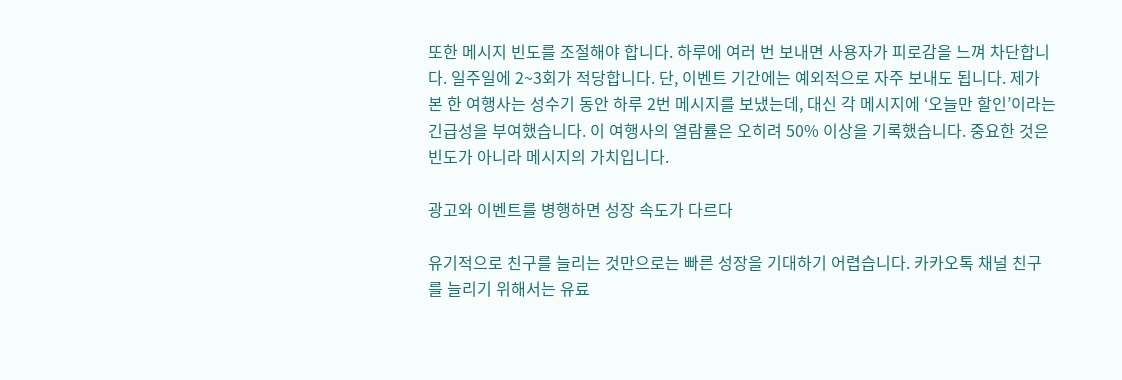또한 메시지 빈도를 조절해야 합니다. 하루에 여러 번 보내면 사용자가 피로감을 느껴 차단합니다. 일주일에 2~3회가 적당합니다. 단, 이벤트 기간에는 예외적으로 자주 보내도 됩니다. 제가 본 한 여행사는 성수기 동안 하루 2번 메시지를 보냈는데, 대신 각 메시지에 ‘오늘만 할인’이라는 긴급성을 부여했습니다. 이 여행사의 열람률은 오히려 50% 이상을 기록했습니다. 중요한 것은 빈도가 아니라 메시지의 가치입니다.

광고와 이벤트를 병행하면 성장 속도가 다르다

유기적으로 친구를 늘리는 것만으로는 빠른 성장을 기대하기 어렵습니다. 카카오톡 채널 친구를 늘리기 위해서는 유료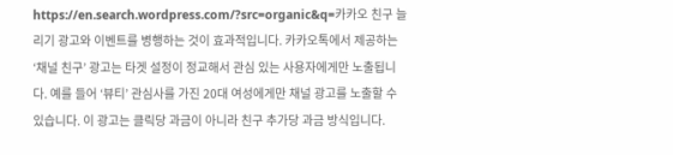https://en.search.wordpress.com/?src=organic&q=카카오 친구 늘리기 광고와 이벤트를 병행하는 것이 효과적입니다. 카카오톡에서 제공하는 ‘채널 친구’ 광고는 타겟 설정이 정교해서 관심 있는 사용자에게만 노출됩니다. 예를 들어 ‘뷰티’ 관심사를 가진 20대 여성에게만 채널 광고를 노출할 수 있습니다. 이 광고는 클릭당 과금이 아니라 친구 추가당 과금 방식입니다.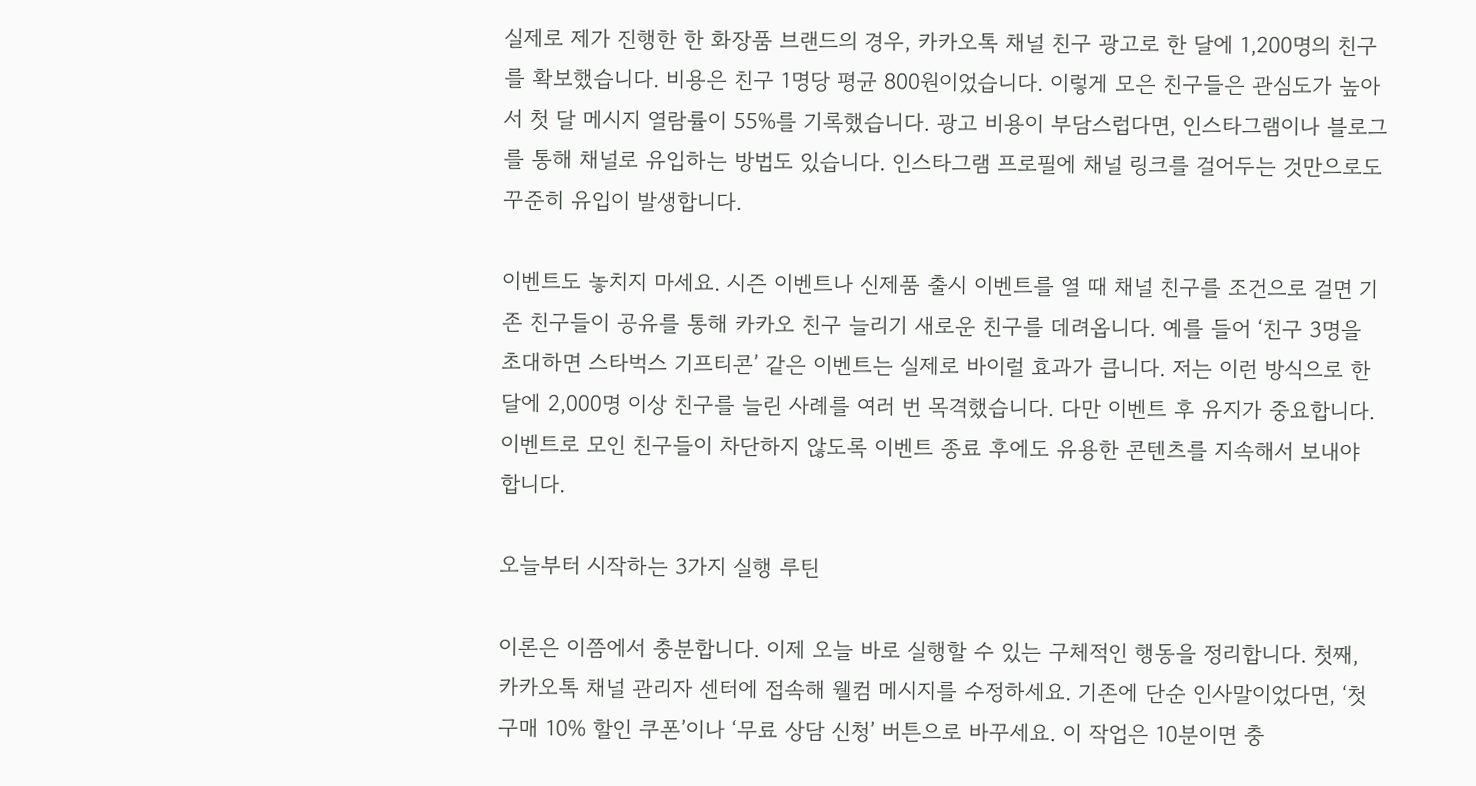실제로 제가 진행한 한 화장품 브랜드의 경우, 카카오톡 채널 친구 광고로 한 달에 1,200명의 친구를 확보했습니다. 비용은 친구 1명당 평균 800원이었습니다. 이렇게 모은 친구들은 관심도가 높아서 첫 달 메시지 열람률이 55%를 기록했습니다. 광고 비용이 부담스럽다면, 인스타그램이나 블로그를 통해 채널로 유입하는 방법도 있습니다. 인스타그램 프로필에 채널 링크를 걸어두는 것만으로도 꾸준히 유입이 발생합니다.

이벤트도 놓치지 마세요. 시즌 이벤트나 신제품 출시 이벤트를 열 때 채널 친구를 조건으로 걸면 기존 친구들이 공유를 통해 카카오 친구 늘리기 새로운 친구를 데려옵니다. 예를 들어 ‘친구 3명을 초대하면 스타벅스 기프티콘’ 같은 이벤트는 실제로 바이럴 효과가 큽니다. 저는 이런 방식으로 한 달에 2,000명 이상 친구를 늘린 사례를 여러 번 목격했습니다. 다만 이벤트 후 유지가 중요합니다. 이벤트로 모인 친구들이 차단하지 않도록 이벤트 종료 후에도 유용한 콘텐츠를 지속해서 보내야 합니다.

오늘부터 시작하는 3가지 실행 루틴

이론은 이쯤에서 충분합니다. 이제 오늘 바로 실행할 수 있는 구체적인 행동을 정리합니다. 첫째, 카카오톡 채널 관리자 센터에 접속해 웰컴 메시지를 수정하세요. 기존에 단순 인사말이었다면, ‘첫 구매 10% 할인 쿠폰’이나 ‘무료 상담 신청’ 버튼으로 바꾸세요. 이 작업은 10분이면 충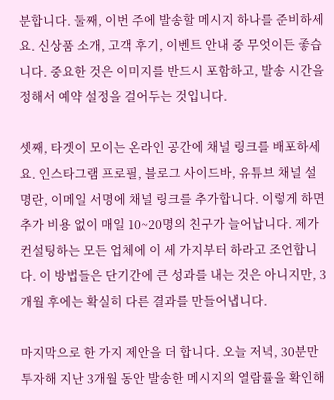분합니다. 둘째, 이번 주에 발송할 메시지 하나를 준비하세요. 신상품 소개, 고객 후기, 이벤트 안내 중 무엇이든 좋습니다. 중요한 것은 이미지를 반드시 포함하고, 발송 시간을 정해서 예약 설정을 걸어두는 것입니다.

셋째, 타겟이 모이는 온라인 공간에 채널 링크를 배포하세요. 인스타그램 프로필, 블로그 사이드바, 유튜브 채널 설명란, 이메일 서명에 채널 링크를 추가합니다. 이렇게 하면 추가 비용 없이 매일 10~20명의 친구가 늘어납니다. 제가 컨설팅하는 모든 업체에 이 세 가지부터 하라고 조언합니다. 이 방법들은 단기간에 큰 성과를 내는 것은 아니지만, 3개월 후에는 확실히 다른 결과를 만들어냅니다.

마지막으로 한 가지 제안을 더 합니다. 오늘 저녁, 30분만 투자해 지난 3개월 동안 발송한 메시지의 열람률을 확인해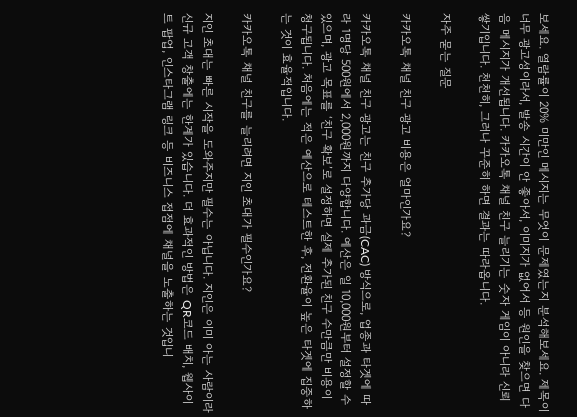보세요. 열람률이 20% 미만인 메시지는 무엇이 문제였는지 분석해보세요. 제목이 너무 광고성이라서, 발송 시간이 안 좋아서, 이미지가 없어서 등 원인을 찾으면 다음 메시지가 개선됩니다. 카카오톡 채널 친구 늘리기는 숫자 게임이 아니라 신뢰 쌓기입니다. 천천히, 그러나 꾸준히 하면 결과는 따라옵니다.

자주 묻는 질문

카카오톡 채널 친구 광고 비용은 얼마인가요?

카카오톡 채널 친구 광고는 친구 추가당 과금(CAC) 방식으로, 업종과 타겟에 따라 1명당 500원에서 2,000원까지 다양합니다. 예산은 일 10,000원부터 설정할 수 있으며, 광고 목표를 ‘친구 확보’로 설정하면 실제 추가된 친구 수만큼만 비용이 청구됩니다. 처음에는 적은 예산으로 테스트한 후, 전환율이 높은 타겟에 집중하는 것이 효율적입니다.

카카오톡 채널 친구를 늘리려면 지인 초대가 필수인가요?

지인 초대는 빠른 시작을 도와주지만 필수는 아닙니다. 지인은 이미 아는 사람이라 신규 고객 창출에는 한계가 있습니다. 더 효과적인 방법은 QR코드 배치, 웹사이트 팝업, 인스타그램 링크 등 비즈니스 접점에 채널을 노출하는 것입니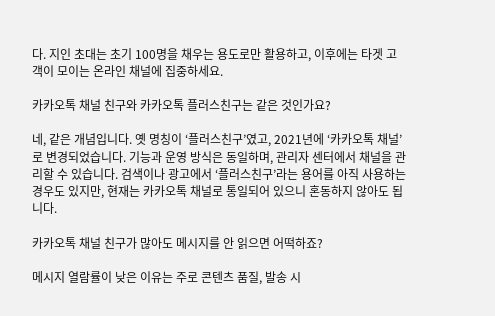다. 지인 초대는 초기 100명을 채우는 용도로만 활용하고, 이후에는 타겟 고객이 모이는 온라인 채널에 집중하세요.

카카오톡 채널 친구와 카카오톡 플러스친구는 같은 것인가요?

네, 같은 개념입니다. 옛 명칭이 ‘플러스친구’였고, 2021년에 ‘카카오톡 채널’로 변경되었습니다. 기능과 운영 방식은 동일하며, 관리자 센터에서 채널을 관리할 수 있습니다. 검색이나 광고에서 ‘플러스친구’라는 용어를 아직 사용하는 경우도 있지만, 현재는 카카오톡 채널로 통일되어 있으니 혼동하지 않아도 됩니다.

카카오톡 채널 친구가 많아도 메시지를 안 읽으면 어떡하죠?

메시지 열람률이 낮은 이유는 주로 콘텐츠 품질, 발송 시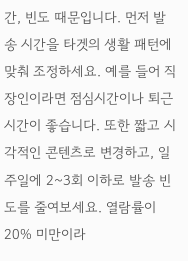간, 빈도 때문입니다. 먼저 발송 시간을 타겟의 생활 패턴에 맞춰 조정하세요. 예를 들어 직장인이라면 점심시간이나 퇴근 시간이 좋습니다. 또한 짧고 시각적인 콘텐츠로 변경하고, 일주일에 2~3회 이하로 발송 빈도를 줄여보세요. 열람률이 20% 미만이라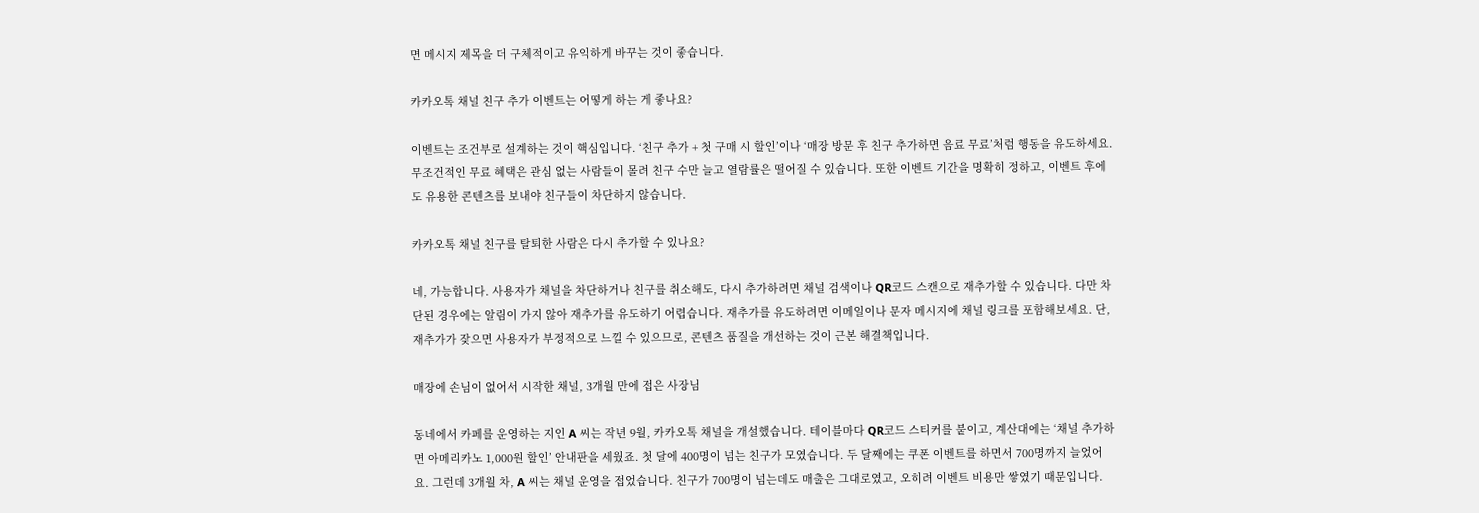면 메시지 제목을 더 구체적이고 유익하게 바꾸는 것이 좋습니다.

카카오톡 채널 친구 추가 이벤트는 어떻게 하는 게 좋나요?

이벤트는 조건부로 설계하는 것이 핵심입니다. ‘친구 추가 + 첫 구매 시 할인’이나 ‘매장 방문 후 친구 추가하면 음료 무료’처럼 행동을 유도하세요. 무조건적인 무료 혜택은 관심 없는 사람들이 몰려 친구 수만 늘고 열람률은 떨어질 수 있습니다. 또한 이벤트 기간을 명확히 정하고, 이벤트 후에도 유용한 콘텐츠를 보내야 친구들이 차단하지 않습니다.

카카오톡 채널 친구를 탈퇴한 사람은 다시 추가할 수 있나요?

네, 가능합니다. 사용자가 채널을 차단하거나 친구를 취소해도, 다시 추가하려면 채널 검색이나 QR코드 스캔으로 재추가할 수 있습니다. 다만 차단된 경우에는 알림이 가지 않아 재추가를 유도하기 어렵습니다. 재추가를 유도하려면 이메일이나 문자 메시지에 채널 링크를 포함해보세요. 단, 재추가가 잦으면 사용자가 부정적으로 느낄 수 있으므로, 콘텐츠 품질을 개선하는 것이 근본 해결책입니다.

매장에 손님이 없어서 시작한 채널, 3개월 만에 접은 사장님

동네에서 카페를 운영하는 지인 A 씨는 작년 9월, 카카오톡 채널을 개설했습니다. 테이블마다 QR코드 스티커를 붙이고, 계산대에는 ‘채널 추가하면 아메리카노 1,000원 할인’ 안내판을 세웠죠. 첫 달에 400명이 넘는 친구가 모였습니다. 두 달째에는 쿠폰 이벤트를 하면서 700명까지 늘었어요. 그런데 3개월 차, A 씨는 채널 운영을 접었습니다. 친구가 700명이 넘는데도 매출은 그대로였고, 오히려 이벤트 비용만 쌓였기 때문입니다.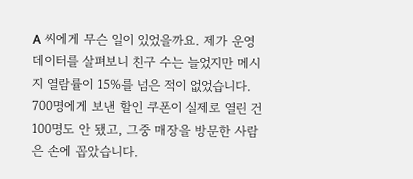A 씨에게 무슨 일이 있었을까요. 제가 운영 데이터를 살펴보니 친구 수는 늘었지만 메시지 열람률이 15%를 넘은 적이 없었습니다. 700명에게 보낸 할인 쿠폰이 실제로 열린 건 100명도 안 됐고, 그중 매장을 방문한 사람은 손에 꼽았습니다.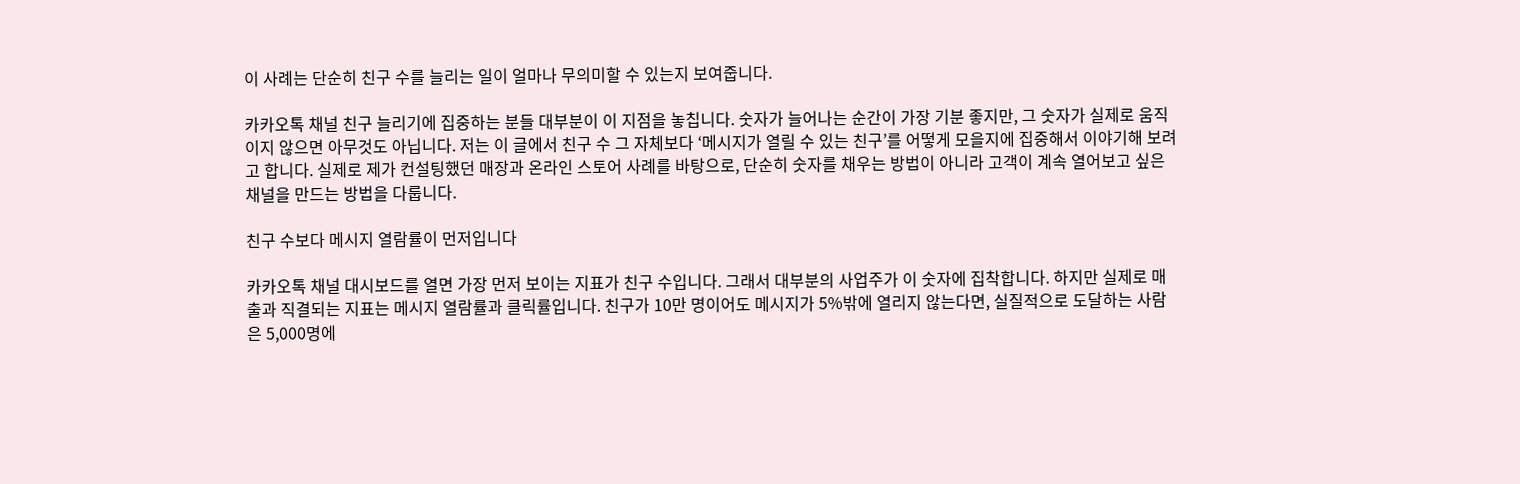이 사례는 단순히 친구 수를 늘리는 일이 얼마나 무의미할 수 있는지 보여줍니다.

카카오톡 채널 친구 늘리기에 집중하는 분들 대부분이 이 지점을 놓칩니다. 숫자가 늘어나는 순간이 가장 기분 좋지만, 그 숫자가 실제로 움직이지 않으면 아무것도 아닙니다. 저는 이 글에서 친구 수 그 자체보다 ‘메시지가 열릴 수 있는 친구’를 어떻게 모을지에 집중해서 이야기해 보려고 합니다. 실제로 제가 컨설팅했던 매장과 온라인 스토어 사례를 바탕으로, 단순히 숫자를 채우는 방법이 아니라 고객이 계속 열어보고 싶은 채널을 만드는 방법을 다룹니다.

친구 수보다 메시지 열람률이 먼저입니다

카카오톡 채널 대시보드를 열면 가장 먼저 보이는 지표가 친구 수입니다. 그래서 대부분의 사업주가 이 숫자에 집착합니다. 하지만 실제로 매출과 직결되는 지표는 메시지 열람률과 클릭률입니다. 친구가 10만 명이어도 메시지가 5%밖에 열리지 않는다면, 실질적으로 도달하는 사람은 5,000명에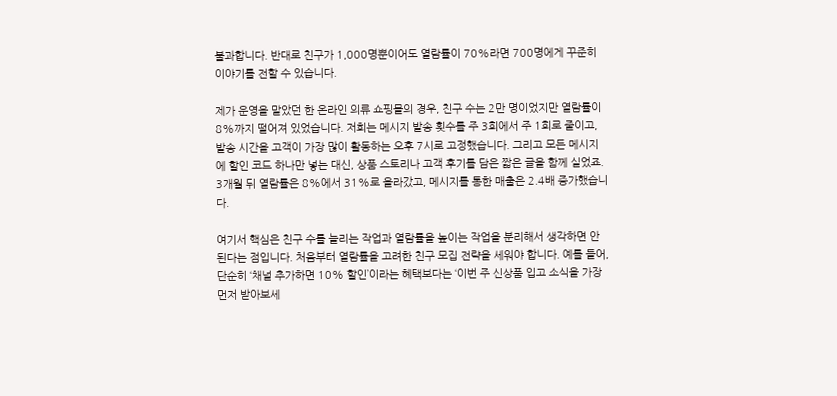불과합니다. 반대로 친구가 1,000명뿐이어도 열람률이 70%라면 700명에게 꾸준히 이야기를 전할 수 있습니다.

제가 운영을 맡았던 한 온라인 의류 쇼핑몰의 경우, 친구 수는 2만 명이었지만 열람률이 8%까지 떨어져 있었습니다. 저희는 메시지 발송 횟수를 주 3회에서 주 1회로 줄이고, 발송 시간을 고객이 가장 많이 활동하는 오후 7시로 고정했습니다. 그리고 모든 메시지에 할인 코드 하나만 넣는 대신, 상품 스토리나 고객 후기를 담은 짧은 글을 함께 실었죠. 3개월 뒤 열람률은 8%에서 31%로 올라갔고, 메시지를 통한 매출은 2.4배 증가했습니다.

여기서 핵심은 친구 수를 늘리는 작업과 열람률을 높이는 작업을 분리해서 생각하면 안 된다는 점입니다. 처음부터 열람률을 고려한 친구 모집 전략을 세워야 합니다. 예를 들어, 단순히 ‘채널 추가하면 10% 할인’이라는 혜택보다는 ‘이번 주 신상품 입고 소식을 가장 먼저 받아보세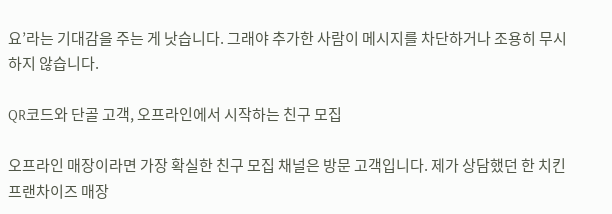요’라는 기대감을 주는 게 낫습니다. 그래야 추가한 사람이 메시지를 차단하거나 조용히 무시하지 않습니다.

QR코드와 단골 고객, 오프라인에서 시작하는 친구 모집

오프라인 매장이라면 가장 확실한 친구 모집 채널은 방문 고객입니다. 제가 상담했던 한 치킨 프랜차이즈 매장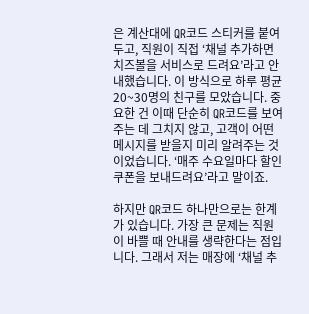은 계산대에 QR코드 스티커를 붙여 두고, 직원이 직접 ‘채널 추가하면 치즈볼을 서비스로 드려요’라고 안내했습니다. 이 방식으로 하루 평균 20~30명의 친구를 모았습니다. 중요한 건 이때 단순히 QR코드를 보여주는 데 그치지 않고, 고객이 어떤 메시지를 받을지 미리 알려주는 것이었습니다. ‘매주 수요일마다 할인 쿠폰을 보내드려요’라고 말이죠.

하지만 QR코드 하나만으로는 한계가 있습니다. 가장 큰 문제는 직원이 바쁠 때 안내를 생략한다는 점입니다. 그래서 저는 매장에 ‘채널 추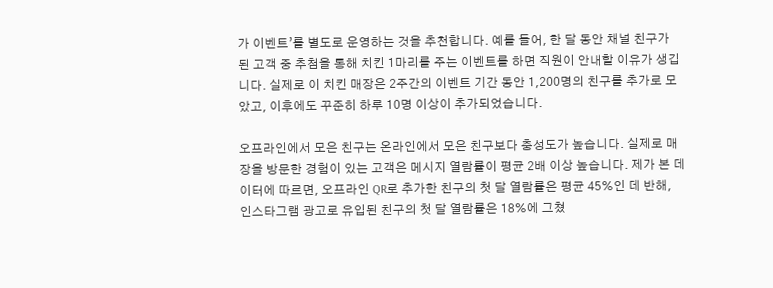가 이벤트’를 별도로 운영하는 것을 추천합니다. 예를 들어, 한 달 동안 채널 친구가 된 고객 중 추첨을 통해 치킨 1마리를 주는 이벤트를 하면 직원이 안내할 이유가 생깁니다. 실제로 이 치킨 매장은 2주간의 이벤트 기간 동안 1,200명의 친구를 추가로 모았고, 이후에도 꾸준히 하루 10명 이상이 추가되었습니다.

오프라인에서 모은 친구는 온라인에서 모은 친구보다 충성도가 높습니다. 실제로 매장을 방문한 경험이 있는 고객은 메시지 열람률이 평균 2배 이상 높습니다. 제가 본 데이터에 따르면, 오프라인 QR로 추가한 친구의 첫 달 열람률은 평균 45%인 데 반해, 인스타그램 광고로 유입된 친구의 첫 달 열람률은 18%에 그쳤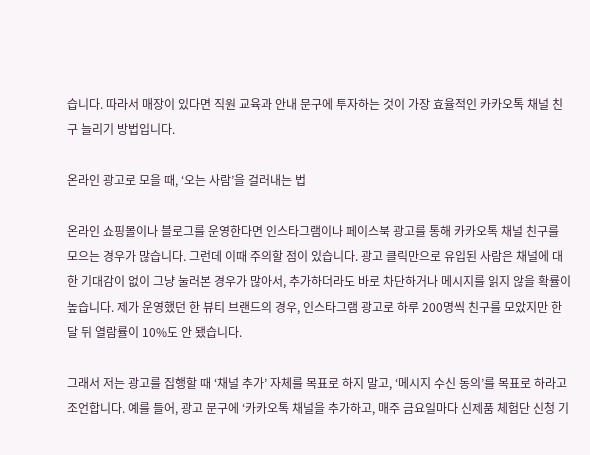습니다. 따라서 매장이 있다면 직원 교육과 안내 문구에 투자하는 것이 가장 효율적인 카카오톡 채널 친구 늘리기 방법입니다.

온라인 광고로 모을 때, ‘오는 사람’을 걸러내는 법

온라인 쇼핑몰이나 블로그를 운영한다면 인스타그램이나 페이스북 광고를 통해 카카오톡 채널 친구를 모으는 경우가 많습니다. 그런데 이때 주의할 점이 있습니다. 광고 클릭만으로 유입된 사람은 채널에 대한 기대감이 없이 그냥 눌러본 경우가 많아서, 추가하더라도 바로 차단하거나 메시지를 읽지 않을 확률이 높습니다. 제가 운영했던 한 뷰티 브랜드의 경우, 인스타그램 광고로 하루 200명씩 친구를 모았지만 한 달 뒤 열람률이 10%도 안 됐습니다.

그래서 저는 광고를 집행할 때 ‘채널 추가’ 자체를 목표로 하지 말고, ‘메시지 수신 동의’를 목표로 하라고 조언합니다. 예를 들어, 광고 문구에 ‘카카오톡 채널을 추가하고, 매주 금요일마다 신제품 체험단 신청 기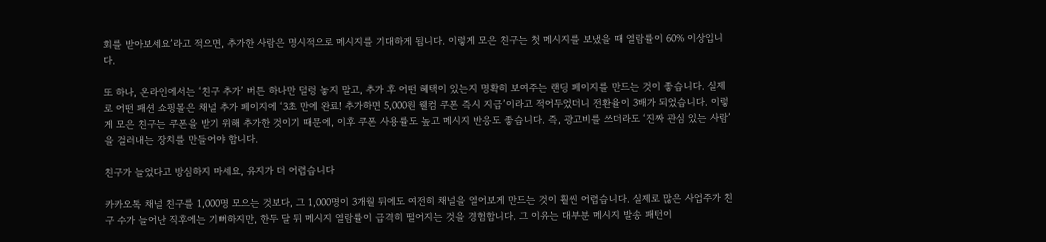회를 받아보세요’라고 적으면, 추가한 사람은 명시적으로 메시지를 기대하게 됩니다. 이렇게 모은 친구는 첫 메시지를 보냈을 때 열람률이 60% 이상입니다.

또 하나, 온라인에서는 ‘친구 추가’ 버튼 하나만 덜렁 놓지 말고, 추가 후 어떤 혜택이 있는지 명확히 보여주는 랜딩 페이지를 만드는 것이 좋습니다. 실제로 어떤 패션 쇼핑몰은 채널 추가 페이지에 ‘3초 만에 완료! 추가하면 5,000원 웰컴 쿠폰 즉시 지급’이라고 적어두었더니 전환율이 3배가 되었습니다. 이렇게 모은 친구는 쿠폰을 받기 위해 추가한 것이기 때문에, 이후 쿠폰 사용률도 높고 메시지 반응도 좋습니다. 즉, 광고비를 쓰더라도 ‘진짜 관심 있는 사람’을 걸러내는 장치를 만들어야 합니다.

친구가 늘었다고 방심하지 마세요, 유지가 더 어렵습니다

카카오톡 채널 친구를 1,000명 모으는 것보다, 그 1,000명이 3개월 뒤에도 여전히 채널을 열어보게 만드는 것이 훨씬 어렵습니다. 실제로 많은 사업주가 친구 수가 늘어난 직후에는 기뻐하지만, 한두 달 뒤 메시지 열람률이 급격히 떨어지는 것을 경험합니다. 그 이유는 대부분 메시지 발송 패턴이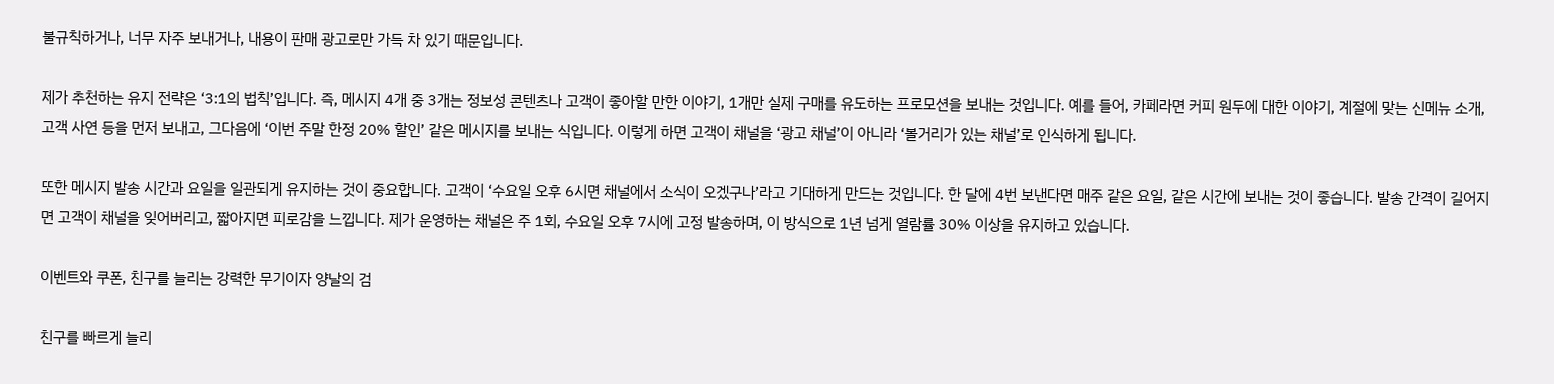불규칙하거나, 너무 자주 보내거나, 내용이 판매 광고로만 가득 차 있기 때문입니다.

제가 추천하는 유지 전략은 ‘3:1의 법칙’입니다. 즉, 메시지 4개 중 3개는 정보성 콘텐츠나 고객이 좋아할 만한 이야기, 1개만 실제 구매를 유도하는 프로모션을 보내는 것입니다. 예를 들어, 카페라면 커피 원두에 대한 이야기, 계절에 맞는 신메뉴 소개, 고객 사연 등을 먼저 보내고, 그다음에 ‘이번 주말 한정 20% 할인’ 같은 메시지를 보내는 식입니다. 이렇게 하면 고객이 채널을 ‘광고 채널’이 아니라 ‘볼거리가 있는 채널’로 인식하게 됩니다.

또한 메시지 발송 시간과 요일을 일관되게 유지하는 것이 중요합니다. 고객이 ‘수요일 오후 6시면 채널에서 소식이 오겠구나’라고 기대하게 만드는 것입니다. 한 달에 4번 보낸다면 매주 같은 요일, 같은 시간에 보내는 것이 좋습니다. 발송 간격이 길어지면 고객이 채널을 잊어버리고, 짧아지면 피로감을 느낍니다. 제가 운영하는 채널은 주 1회, 수요일 오후 7시에 고정 발송하며, 이 방식으로 1년 넘게 열람률 30% 이상을 유지하고 있습니다.

이벤트와 쿠폰, 친구를 늘리는 강력한 무기이자 양날의 검

친구를 빠르게 늘리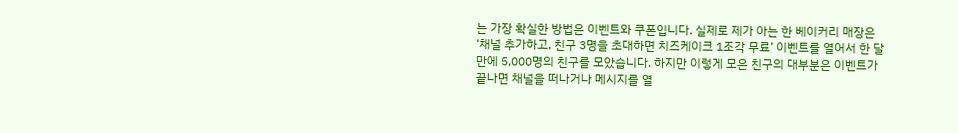는 가장 확실한 방법은 이벤트와 쿠폰입니다. 실제로 제가 아는 한 베이커리 매장은 ‘채널 추가하고, 친구 3명을 초대하면 치즈케이크 1조각 무료’ 이벤트를 열어서 한 달 만에 5,000명의 친구를 모았습니다. 하지만 이렇게 모은 친구의 대부분은 이벤트가 끝나면 채널을 떠나거나 메시지를 열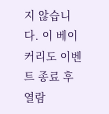지 않습니다. 이 베이커리도 이벤트 종료 후 열람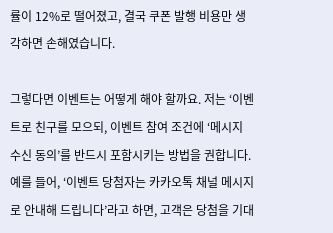률이 12%로 떨어졌고, 결국 쿠폰 발행 비용만 생각하면 손해였습니다.

그렇다면 이벤트는 어떻게 해야 할까요. 저는 ‘이벤트로 친구를 모으되, 이벤트 참여 조건에 ‘메시지 수신 동의’를 반드시 포함시키는 방법을 권합니다. 예를 들어, ‘이벤트 당첨자는 카카오톡 채널 메시지로 안내해 드립니다’라고 하면, 고객은 당첨을 기대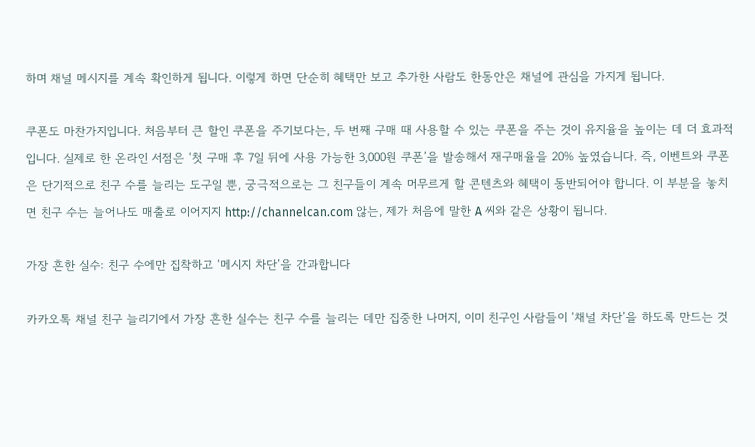하며 채널 메시지를 계속 확인하게 됩니다. 이렇게 하면 단순히 혜택만 보고 추가한 사람도 한동안은 채널에 관심을 가지게 됩니다.

쿠폰도 마찬가지입니다. 처음부터 큰 할인 쿠폰을 주기보다는, 두 번째 구매 때 사용할 수 있는 쿠폰을 주는 것이 유지율을 높이는 데 더 효과적입니다. 실제로 한 온라인 서점은 ‘첫 구매 후 7일 뒤에 사용 가능한 3,000원 쿠폰’을 발송해서 재구매율을 20% 높였습니다. 즉, 이벤트와 쿠폰은 단기적으로 친구 수를 늘리는 도구일 뿐, 궁극적으로는 그 친구들이 계속 머무르게 할 콘텐츠와 혜택이 동반되어야 합니다. 이 부분을 놓치면 친구 수는 늘어나도 매출로 이어지지 http://channelcan.com 않는, 제가 처음에 말한 A 씨와 같은 상황이 됩니다.

가장 흔한 실수: 친구 수에만 집착하고 ‘메시지 차단’을 간과합니다

카카오톡 채널 친구 늘리기에서 가장 흔한 실수는 친구 수를 늘리는 데만 집중한 나머지, 이미 친구인 사람들이 ‘채널 차단’을 하도록 만드는 것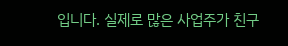입니다. 실제로 많은 사업주가 친구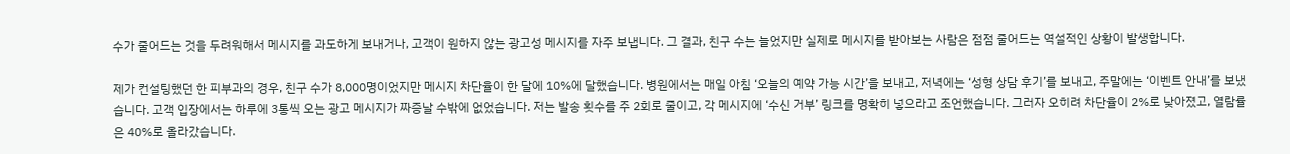수가 줄어드는 것을 두려워해서 메시지를 과도하게 보내거나, 고객이 원하지 않는 광고성 메시지를 자주 보냅니다. 그 결과, 친구 수는 늘었지만 실제로 메시지를 받아보는 사람은 점점 줄어드는 역설적인 상황이 발생합니다.

제가 컨설팅했던 한 피부과의 경우, 친구 수가 8,000명이었지만 메시지 차단율이 한 달에 10%에 달했습니다. 병원에서는 매일 아침 ‘오늘의 예약 가능 시간’을 보내고, 저녁에는 ‘성형 상담 후기’를 보내고, 주말에는 ‘이벤트 안내’를 보냈습니다. 고객 입장에서는 하루에 3통씩 오는 광고 메시지가 짜증날 수밖에 없었습니다. 저는 발송 횟수를 주 2회로 줄이고, 각 메시지에 ‘수신 거부’ 링크를 명확히 넣으라고 조언했습니다. 그러자 오히려 차단율이 2%로 낮아졌고, 열람률은 40%로 올라갔습니다.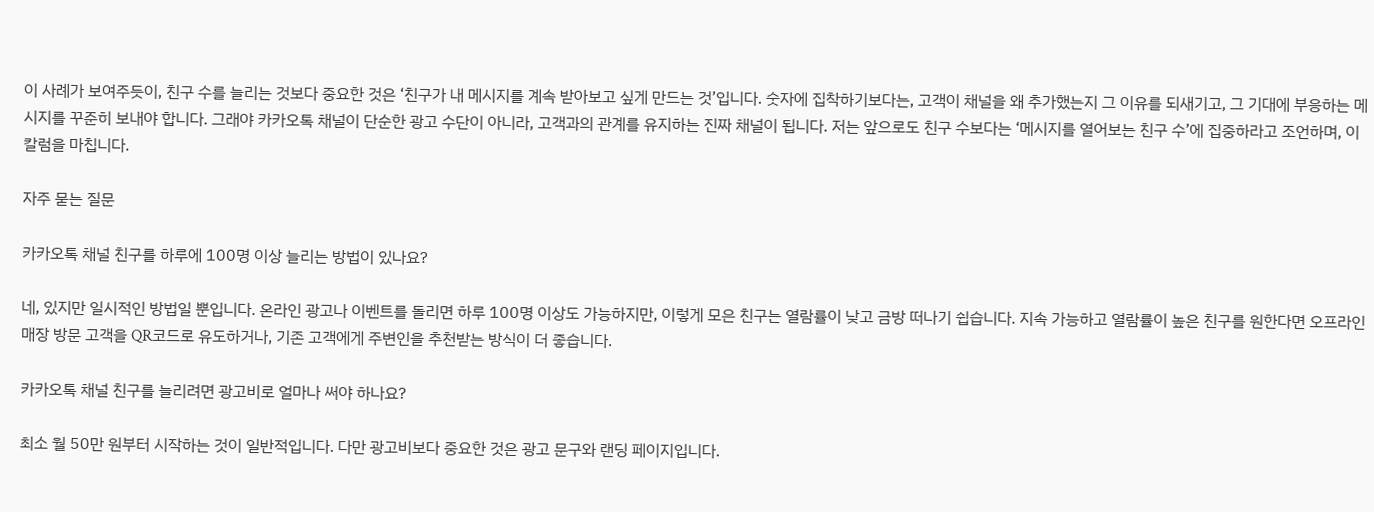이 사례가 보여주듯이, 친구 수를 늘리는 것보다 중요한 것은 ‘친구가 내 메시지를 계속 받아보고 싶게 만드는 것’입니다. 숫자에 집착하기보다는, 고객이 채널을 왜 추가했는지 그 이유를 되새기고, 그 기대에 부응하는 메시지를 꾸준히 보내야 합니다. 그래야 카카오톡 채널이 단순한 광고 수단이 아니라, 고객과의 관계를 유지하는 진짜 채널이 됩니다. 저는 앞으로도 친구 수보다는 ‘메시지를 열어보는 친구 수’에 집중하라고 조언하며, 이 칼럼을 마칩니다.

자주 묻는 질문

카카오톡 채널 친구를 하루에 100명 이상 늘리는 방법이 있나요?

네, 있지만 일시적인 방법일 뿐입니다. 온라인 광고나 이벤트를 돌리면 하루 100명 이상도 가능하지만, 이렇게 모은 친구는 열람률이 낮고 금방 떠나기 쉽습니다. 지속 가능하고 열람률이 높은 친구를 원한다면 오프라인 매장 방문 고객을 QR코드로 유도하거나, 기존 고객에게 주변인을 추천받는 방식이 더 좋습니다.

카카오톡 채널 친구를 늘리려면 광고비로 얼마나 써야 하나요?

최소 월 50만 원부터 시작하는 것이 일반적입니다. 다만 광고비보다 중요한 것은 광고 문구와 랜딩 페이지입니다.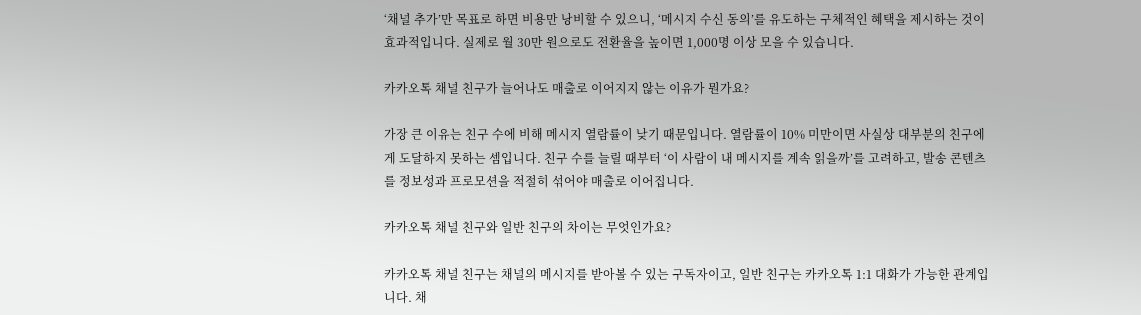‘채널 추가’만 목표로 하면 비용만 낭비할 수 있으니, ‘메시지 수신 동의’를 유도하는 구체적인 혜택을 제시하는 것이 효과적입니다. 실제로 월 30만 원으로도 전환율을 높이면 1,000명 이상 모을 수 있습니다.

카카오톡 채널 친구가 늘어나도 매출로 이어지지 않는 이유가 뭔가요?

가장 큰 이유는 친구 수에 비해 메시지 열람률이 낮기 때문입니다. 열람률이 10% 미만이면 사실상 대부분의 친구에게 도달하지 못하는 셈입니다. 친구 수를 늘릴 때부터 ‘이 사람이 내 메시지를 계속 읽을까’를 고려하고, 발송 콘텐츠를 정보성과 프로모션을 적절히 섞어야 매출로 이어집니다.

카카오톡 채널 친구와 일반 친구의 차이는 무엇인가요?

카카오톡 채널 친구는 채널의 메시지를 받아볼 수 있는 구독자이고, 일반 친구는 카카오톡 1:1 대화가 가능한 관계입니다. 채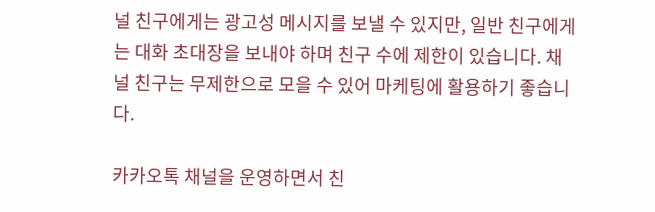널 친구에게는 광고성 메시지를 보낼 수 있지만, 일반 친구에게는 대화 초대장을 보내야 하며 친구 수에 제한이 있습니다. 채널 친구는 무제한으로 모을 수 있어 마케팅에 활용하기 좋습니다.

카카오톡 채널을 운영하면서 친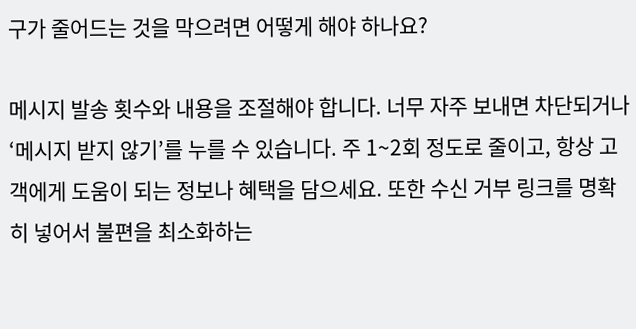구가 줄어드는 것을 막으려면 어떻게 해야 하나요?

메시지 발송 횟수와 내용을 조절해야 합니다. 너무 자주 보내면 차단되거나 ‘메시지 받지 않기’를 누를 수 있습니다. 주 1~2회 정도로 줄이고, 항상 고객에게 도움이 되는 정보나 혜택을 담으세요. 또한 수신 거부 링크를 명확히 넣어서 불편을 최소화하는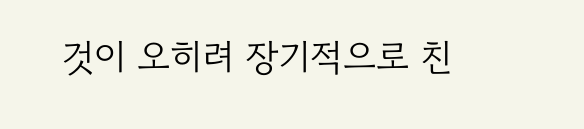것이 오히려 장기적으로 친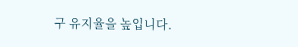구 유지율을 높입니다.